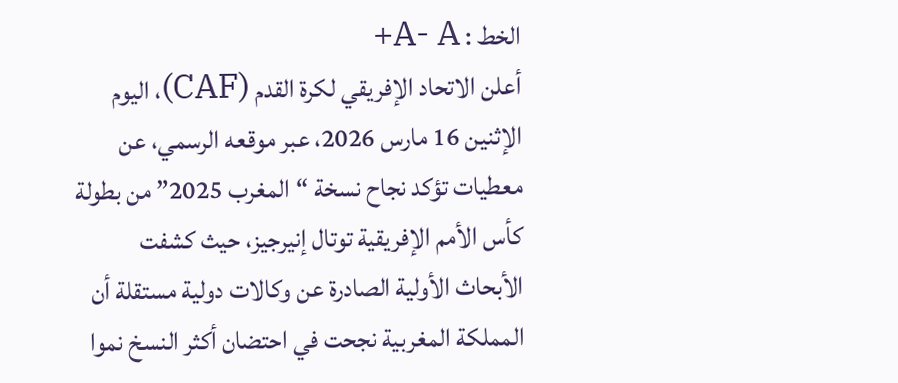الخط : A- A+
أعلن الاتحاد الإفريقي لكرة القدم (CAF)، اليوم الإثنين 16 مارس 2026، عبر موقعه الرسمي، عن معطيات تؤكد نجاح نسخة “المغرب 2025” من بطولة كأس الأمم الإفريقية توتال إنيرجيز، حيث كشفت الأبحاث الأولية الصادرة عن وكالات دولية مستقلة أن المملكة المغربية نجحت في احتضان أكثر النسخ نموا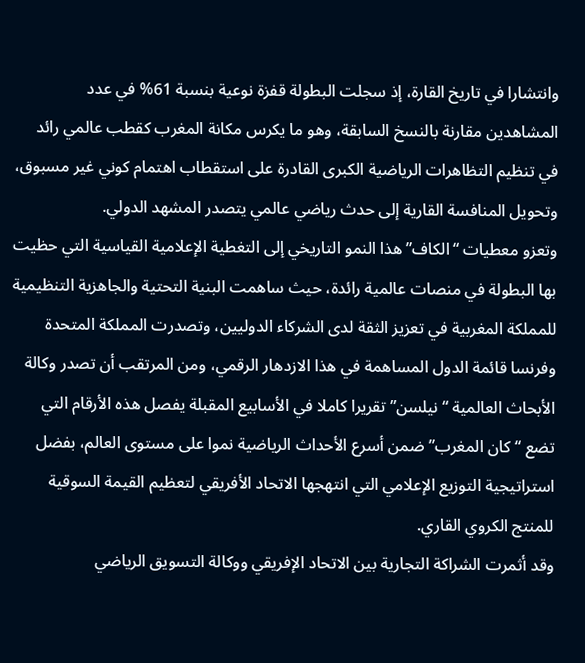وانتشارا في تاريخ القارة، إذ سجلت البطولة قفزة نوعية بنسبة 61% في عدد المشاهدين مقارنة بالنسخ السابقة، وهو ما يكرس مكانة المغرب كقطب عالمي رائد في تنظيم التظاهرات الرياضية الكبرى القادرة على استقطاب اهتمام كوني غير مسبوق، وتحويل المنافسة القارية إلى حدث رياضي عالمي يتصدر المشهد الدولي.
وتعزو معطيات “الكاف” هذا النمو التاريخي إلى التغطية الإعلامية القياسية التي حظيت بها البطولة في منصات عالمية رائدة، حيث ساهمت البنية التحتية والجاهزية التنظيمية للمملكة المغربية في تعزيز الثقة لدى الشركاء الدوليين، وتصدرت المملكة المتحدة وفرنسا قائمة الدول المساهمة في هذا الازدهار الرقمي، ومن المرتقب أن تصدر وكالة الأبحاث العالمية “نيلسن” تقريرا كاملا في الأسابيع المقبلة يفصل هذه الأرقام التي تضع “كان المغرب” ضمن أسرع الأحداث الرياضية نموا على مستوى العالم، بفضل استراتيجية التوزيع الإعلامي التي انتهجها الاتحاد الأفريقي لتعظيم القيمة السوقية للمنتج الكروي القاري.
وقد أثمرت الشراكة التجارية بين الاتحاد الإفريقي ووكالة التسويق الرياضي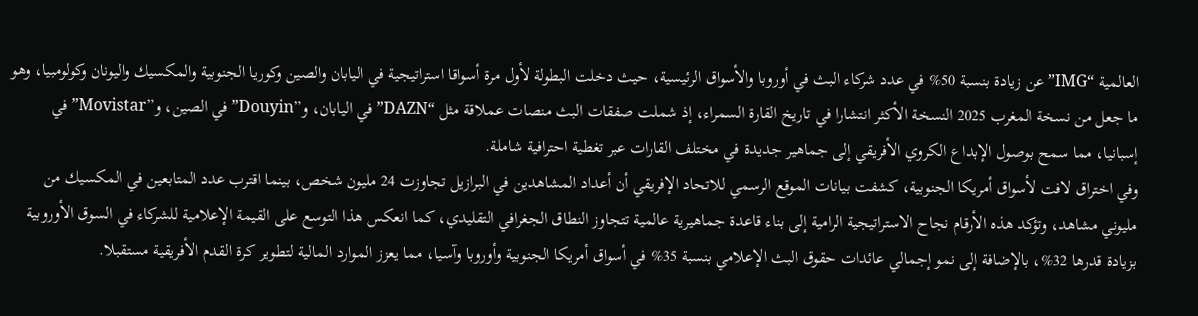العالمية “IMG” عن زيادة بنسبة 50% في عدد شركاء البث في أوروبا والأسواق الرئيسية، حيث دخلت البطولة لأول مرة أسواقا استراتيجية في اليابان والصين وكوريا الجنوبية والمكسيك واليونان وكولومبيا، وهو ما جعل من نسخة المغرب 2025 النسخة الأكثر انتشارا في تاريخ القارة السمراء، إذ شملت صفقات البث منصات عملاقة مثل “DAZN” في اليابان، و”Douyin” في الصين، و”Movistar” في إسبانيا، مما سمح بوصول الإبداع الكروي الأفريقي إلى جماهير جديدة في مختلف القارات عبر تغطية احترافية شاملة.
وفي اختراق لافت لأسواق أمريكا الجنوبية، كشفت بيانات الموقع الرسمي للاتحاد الإفريقي أن أعداد المشاهدين في البرازيل تجاوزت 24 مليون شخص، بينما اقترب عدد المتابعين في المكسيك من مليوني مشاهد، وتؤكد هذه الأرقام نجاح الاستراتيجية الرامية إلى بناء قاعدة جماهيرية عالمية تتجاوز النطاق الجغرافي التقليدي، كما انعكس هذا التوسع على القيمة الإعلامية للشركاء في السوق الأوروبية بزيادة قدرها 32%، بالإضافة إلى نمو إجمالي عائدات حقوق البث الإعلامي بنسبة 35% في أسواق أمريكا الجنوبية وأوروبا وآسيا، مما يعزز الموارد المالية لتطوير كرة القدم الأفريقية مستقبلا.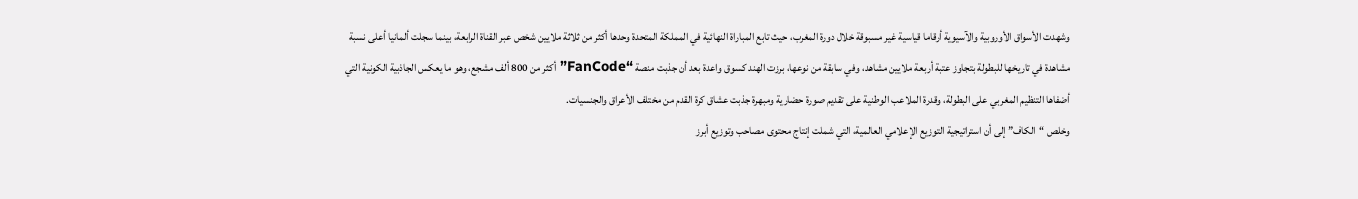وشهدت الأسواق الأوروبية والآسيوية أرقاما قياسية غير مسبوقة خلال دورة المغرب، حيث تابع المباراة النهائية في المملكة المتحدة وحدها أكثر من ثلاثة ملايين شخص عبر القناة الرابعة، بينما سجلت ألمانيا أعلى نسبة مشاهدة في تاريخها للبطولة بتجاوز عتبة أربعة ملايين مشاهد، وفي سابقة من نوعها، برزت الهند كسوق واعدة بعد أن جذبت منصة “FanCode” أكثر من 800 ألف مشجع، وهو ما يعكس الجاذبية الكونية التي أضفاها التنظيم المغربي على البطولة، وقدرة الملاعب الوطنية على تقديم صورة حضارية ومبهرة جذبت عشاق كرة القدم من مختلف الأعراق والجنسيات.
وخلص “الكاف” إلى أن استراتيجية التوزيع الإعلامي العالمية، التي شملت إنتاج محتوى مصاحب وتوزيع أبرز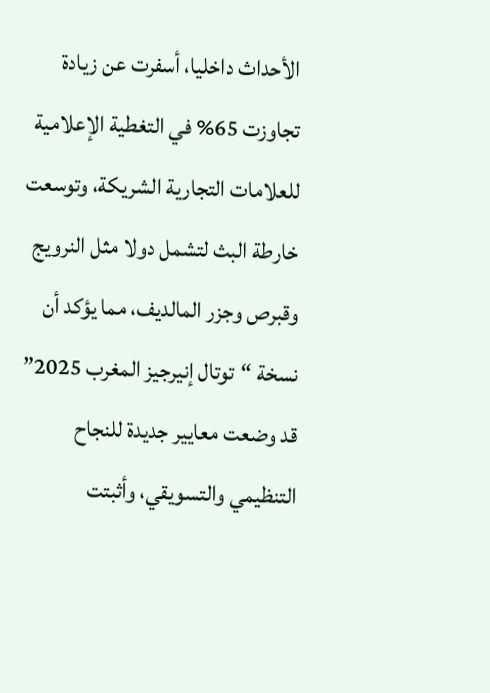الأحداث داخليا، أسفرت عن زيادة تجاوزت 65% في التغطية الإعلامية للعلامات التجارية الشريكة، وتوسعت خارطة البث لتشمل دولا مثل النرويج وقبرص وجزر المالديف، مما يؤكد أن نسخة “توتال إنيرجيز المغرب 2025” قد وضعت معايير جديدة للنجاح التنظيمي والتسويقي، وأثبتت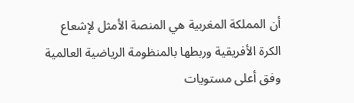أن المملكة المغربية هي المنصة الأمثل لإشعاع الكرة الأفريقية وربطها بالمنظومة الرياضية العالمية وفق أعلى مستويات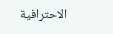الاحترافية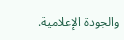والجودة الإعلامية.